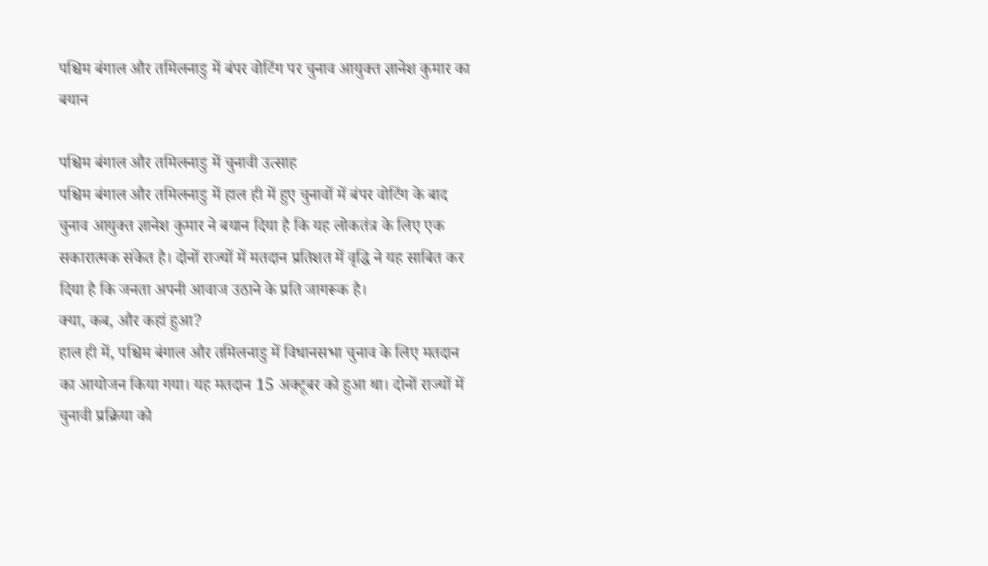पश्चिम बंगाल और तमिलनाडु में बंपर वोटिंग पर चुनाव आयुक्त ज्ञानेश कुमार का बयान

पश्चिम बंगाल और तमिलनाडु में चुनावी उत्साह
पश्चिम बंगाल और तमिलनाडु में हाल ही में हुए चुनावों में बंपर वोटिंग के बाद चुनाव आयुक्त ज्ञानेश कुमार ने बयान दिया है कि यह लोकतंत्र के लिए एक सकारात्मक संकेत है। दोनों राज्यों में मतदान प्रतिशत में वृद्धि ने यह साबित कर दिया है कि जनता अपनी आवाज उठाने के प्रति जागरूक है।
क्या, कब, और कहां हुआ?
हाल ही में, पश्चिम बंगाल और तमिलनाडु में विधानसभा चुनाव के लिए मतदान का आयोजन किया गया। यह मतदान 15 अक्टूबर को हुआ था। दोनों राज्यों में चुनावी प्रक्रिया को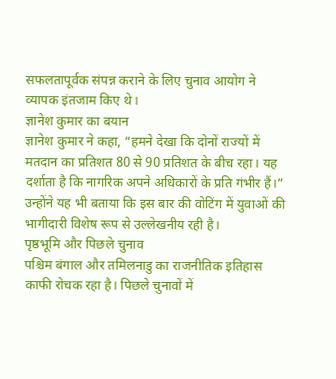सफलतापूर्वक संपन्न कराने के लिए चुनाव आयोग ने व्यापक इंतजाम किए थे।
ज्ञानेश कुमार का बयान
ज्ञानेश कुमार ने कहा, “हमने देखा कि दोनों राज्यों में मतदान का प्रतिशत 80 से 90 प्रतिशत के बीच रहा। यह दर्शाता है कि नागरिक अपने अधिकारों के प्रति गंभीर हैं।” उन्होंने यह भी बताया कि इस बार की वोटिंग में युवाओं की भागीदारी विशेष रूप से उल्लेखनीय रही है।
पृष्ठभूमि और पिछले चुनाव
पश्चिम बंगाल और तमिलनाडु का राजनीतिक इतिहास काफी रोचक रहा है। पिछले चुनावों में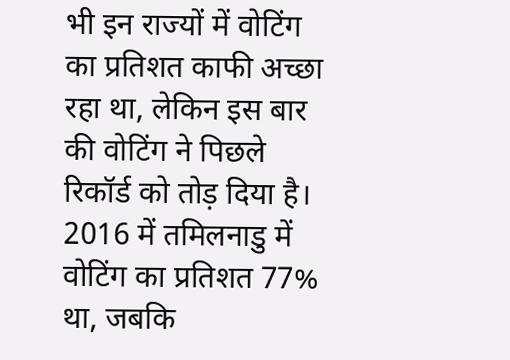भी इन राज्यों में वोटिंग का प्रतिशत काफी अच्छा रहा था, लेकिन इस बार की वोटिंग ने पिछले रिकॉर्ड को तोड़ दिया है। 2016 में तमिलनाडु में वोटिंग का प्रतिशत 77% था, जबकि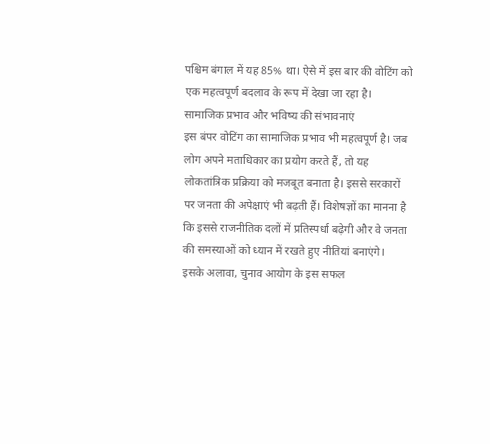पश्चिम बंगाल में यह 85% था। ऐसे में इस बार की वोटिंग को एक महत्वपूर्ण बदलाव के रूप में देखा जा रहा है।
सामाजिक प्रभाव और भविष्य की संभावनाएं
इस बंपर वोटिंग का सामाजिक प्रभाव भी महत्वपूर्ण है। जब लोग अपने मताधिकार का प्रयोग करते हैं, तो यह लोकतांत्रिक प्रक्रिया को मजबूत बनाता है। इससे सरकारों पर जनता की अपेक्षाएं भी बढ़ती हैं। विशेषज्ञों का मानना है कि इससे राजनीतिक दलों में प्रतिस्पर्धा बढ़ेगी और वे जनता की समस्याओं को ध्यान में रखते हुए नीतियां बनाएंगे।
इसके अलावा, चुनाव आयोग के इस सफल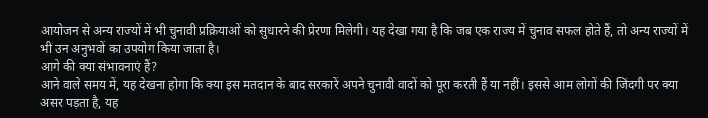आयोजन से अन्य राज्यों में भी चुनावी प्रक्रियाओं को सुधारने की प्रेरणा मिलेगी। यह देखा गया है कि जब एक राज्य में चुनाव सफल होते हैं, तो अन्य राज्यों में भी उन अनुभवों का उपयोग किया जाता है।
आगे की क्या संभावनाएं हैं?
आने वाले समय में, यह देखना होगा कि क्या इस मतदान के बाद सरकारें अपने चुनावी वादों को पूरा करती हैं या नहीं। इससे आम लोगों की जिंदगी पर क्या असर पड़ता है, यह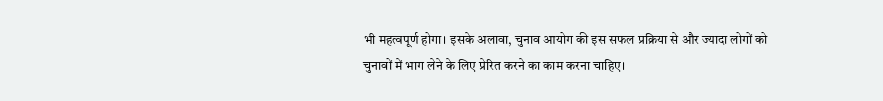भी महत्वपूर्ण होगा। इसके अलावा, चुनाव आयोग की इस सफल प्रक्रिया से और ज्यादा लोगों को चुनावों में भाग लेने के लिए प्रेरित करने का काम करना चाहिए।